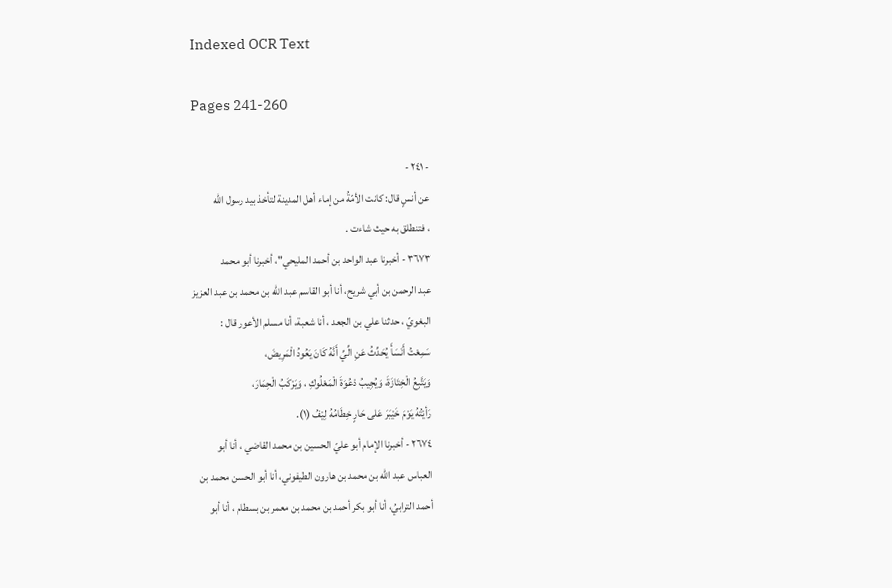Indexed OCR Text

Pages 241-260

- ٢٤١ -
عن أنسٍ قال: كانت الأمّةُ من إماء أهل المدينة لتأخذ بيد رسول الله
، فتنطلق به حيث شاءت .
٣٦٧٣ - أخبرنا عبد الواحد بن أحمد المليحي"، أخبرنا أبو محمد
عبد الرحمن بن أبي شريح، أنا أبو القاسم عبد الله بن محمد بن عبد العزيز
البغويّ ، حدثنا علي بن الجعد ، أنا شعبة، أنا مسلم الأعور قال :
سَمِعْتُ أَنَسَأَ يُحَدِّثُ عَنِ الِّيِّ أَنَّهُ كَانَ يَعُودُ الْمَرِيضَ،
وَيَتَّبِعُ الْخِتَازَةَ، وَيُجِيبُ دْعُوَةَ الْمَعْلُوكِ ، وَيَرْكَبُ الْحِمَارَ،
رَأيْتُهُ يَوْمَ خَيْبَرَ عَلى حَارٍ خِطَامُهُ لِيْفُ (١).
٢٦٧٤ - أخبرنا الإمام أبو عليّ الحسين بن محمد القاضي ، أنا أبو
العباس عبد الله بن محمد بن هارون الطيفوني، أنا أبو الحسن محمد بن
أحمد الترابيُ، أنا أبو بكر أحمد بن محمد بن معمر بن بسطام ، أنا أبو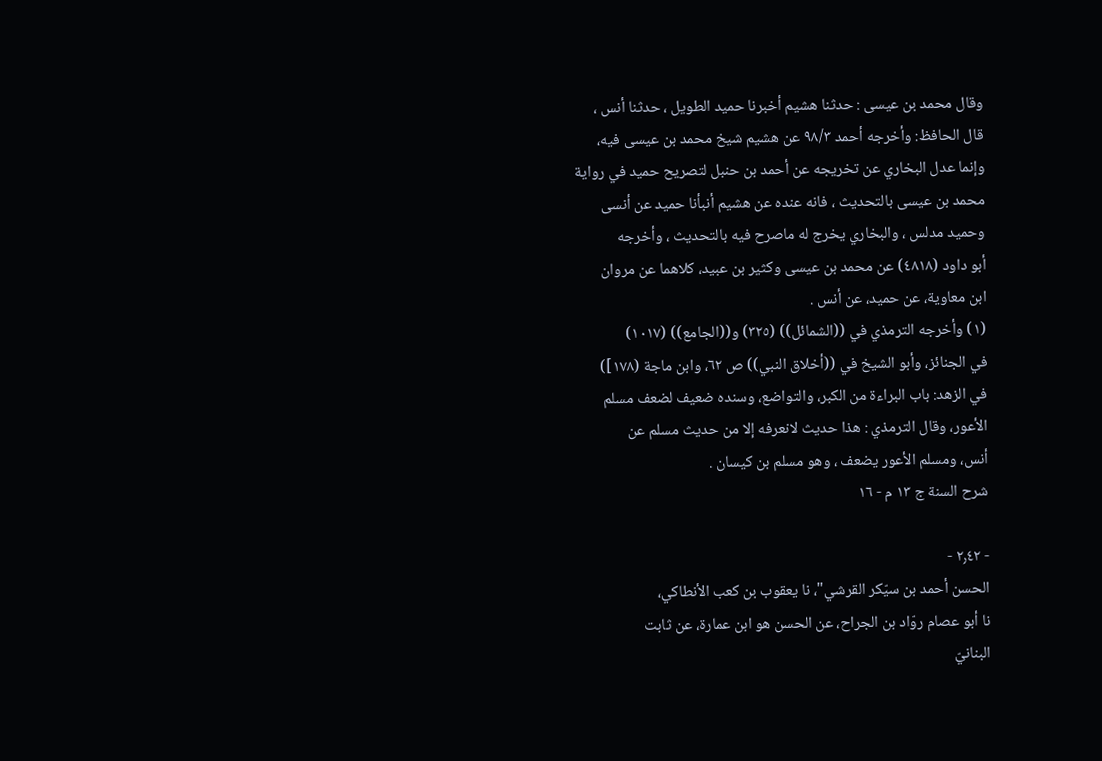وقال محمد بن عيسى : حدثنا هشيم أخبرنا حميد الطويل ، حدثنا أنس ،
قال الحافظ: وأخرجه أحمد ٩٨/٣ عن هشيم شيخ محمد بن عيسى فيه،
وإنما عدل البخاري عن تخريجه عن أحمد بن حنبل لتصريح حميد في رواية
محمد بن عيسى بالتحديث ، فانه عنده عن هشيم أنبأنا حميد عن أنسى
وحميد مدلس ، والبخاري يخرج له ماصرح فيه بالتحديث ، وأخرجه
أبو داود (٤٨١٨) عن محمد بن عيسى وكثير بن عبيد، كلاهما عن مروان
ابن معاوية، عن حميد، عن أنس .
(١) وأخرجه الترمذي في ((الشمائل)) (٣٢٥) و((الجامع)) (١٠١٧)
في الجنائز، وأبو الشيخ في ((أخلاق النبي)) ص ٦٢، وابن ماجة (١٧٨])
في الزهد: باب البراءة من الكبر، والتواضع، وسنده ضعيف لضعف مسلم
الأعور، وقال الترمذي : هذا حديث لانعرفه إلا من حديث مسلم عن
أنس، ومسلم الأعور يضعف ، وهو مسلم بن كيسان .
شرح السنة ج ١٣ م - ١٦

- ٢٫٤٢ -
الحسن أحمد بن سيّكر القرشي"، نا يعقوب بن كعب الأنطاكي،
نا أبو عصام روّاد بن الجراح، عن الحسن هو ابن عمارة، عن ثابت
البنانيّ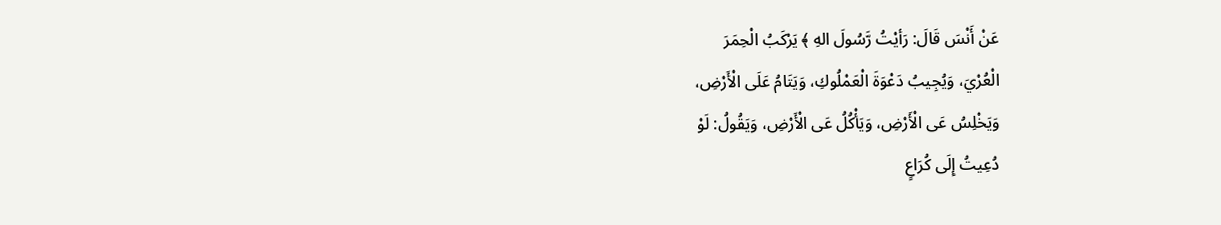عَنْ أَنْسَ قَالَ: رَأيْتُ رَّسُولَ الهِ ﴾ يَرْكَبُ الْحِمَرَ
الْعُرْيَ، وَيُجِيبُ دَعْوَةَ الْعَمْلُوكِ، وَيَتَامُ عَلَى الْأَرْضِ،
وَيَخْلِسُ عَى الْأَرْضِ، وَيَأْكُلُ عَى الْأَرْضِ، وَيَقُولُ: لَوْ
دُعِيتُ إِلَى كُرَاعٍ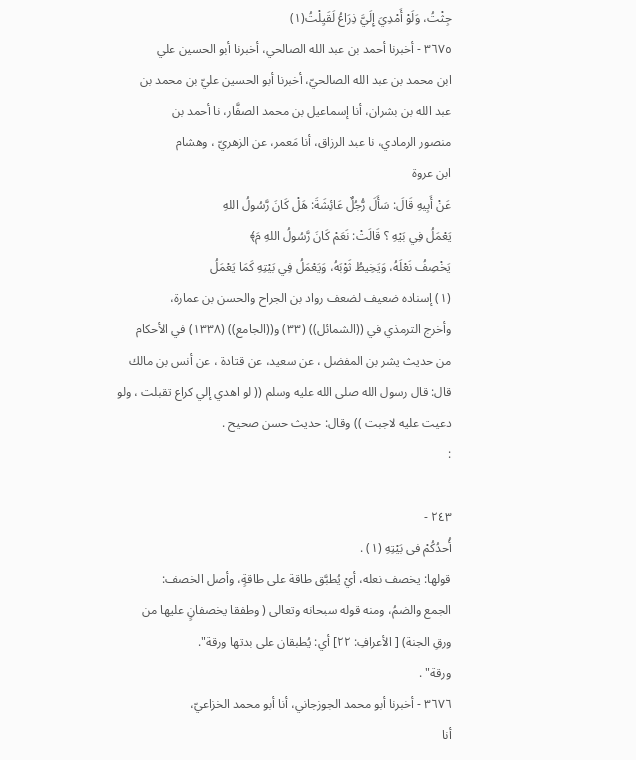جِثْتُ، وَلَوْ أَمْدِيَ إِلَيَّ ذِرَاعُ لَقَيِلْتُ(١)
٣٦٧٥ - أخبرنا أحمد بن عبد الله الصالحي، أخبرنا أبو الحسين علي
ابن محمد بن عبد الله الصالحيّ، أخبرنا أبو الحسين عليّ بن محمد بن
عبد الله بن بشران، أنا إسماعيل بن محمد الصفَّار، نا أحمد بن
منصور الرمادي، نا عبد الرزاق، أنا مَعمر، عن الزهريّ ، وهشام
ابن عروة
عَنْ أَبِيهِ قَالَ: سَأَلَ رُّجُلٌ عَائِشَةَ: هَلْ كَانَ رَّسُولُ اللهِ
يَعْمَلُ فِي بَيْهِ ؟ قَالَتْ: نَعَمْ كَانَ رَّسُولُ اللهِ مَ﴾
يَخْصِفُ نَعْلَهُ، وَيَخِيطُ ثَوْبَهُ، وَيَعْمَلُ فِي بَيْتِهِ كَمَا يَعْمَلُ
(١) إسناده ضعيف لضعف رواد بن الجراح والحسن بن عمارة،
وأخرج الترمذي في ((الشمائل)) (٣٣) و((الجامع)) (١٣٣٨) في الأحكام
من حديث يشر بن المفضل ، عن سعيد، عن قتادة ، عن أنس بن مالك
قال: قال رسول الله صلى الله عليه وسلم (( لو اهدي إلي كراع تقبلت ، ولو
دعيت عليه لاجبت )) وقال: حديث حسن صحيح .
:

٢٤٣ -
أُحدُكُمْ فی بَيْتِهِ (١) .
قولها: يخصف نعله، أيْ يُطبَّق طاقة على طاقةٍ، وأصل الخصف:
الجمع والضمُ، ومنه قوله سبحانه وتعالى ( وطفقا يخصفانٍ عليها من
ورقِ الجنة) [ الأعرافِ: ٢٢] أي: يُطبقان على بدتها ورقة".
ورقة" .
٣٦٧٦ - أخبرنا أبو محمد الجوزجاني، أنا أبو محمد الخزاعيّ،
أنا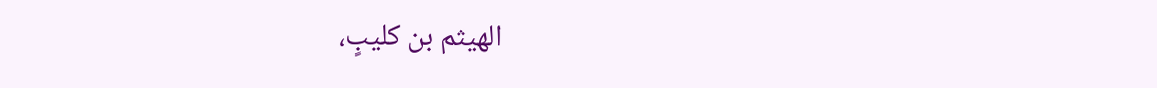الهيثم بن كليبٍ،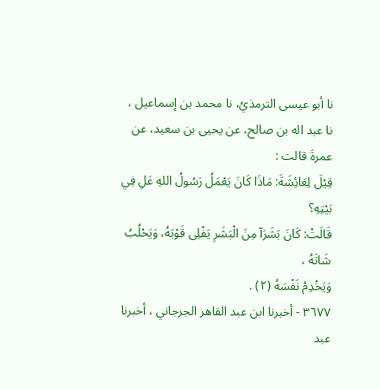نا أبو عيسى الترمذيُ، نا محمد بن إسماعيل ،
نا عبد اله بن صالح، عن يحيى بن سعيد، عن عمرةَ قالت :
قِيْلَ لِعَائِشَةَ: مَاذَا كَانَ يَعْمَلُ رَسُولُ اللهِ عَلِ فِي بَيْتِهِ؟
قَالَتْ: كَانَ بَشَرَآ مِنَ الْبَشَرِ يَفْلِى قَوْبَهُ، وَيَحْلُبُ شَاتَهُ ،
وَيَخْدِمُ نَفْسَهُ (٢) .
٣٦٧٧ - أخبرنا ابن عبد القاهر الجرجاني ، أخبرنا عبد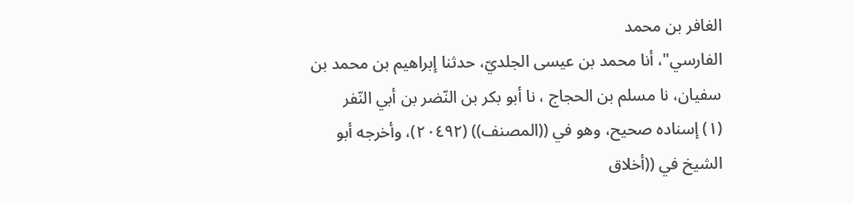الغافر بن محمد
الفارسي"، أنا محمد بن عيسى الجلديّ، حدثنا إبراهيم بن محمد بن
سفيان، نا مسلم بن الحجاج ، نا أبو بكر بن النّضر بن أبي النّفر
(١) إسناده صحيح، وهو في ((المصنف)) (٢٠٤٩٢)، وأخرجه أبو
الشيخ في ((أخلاق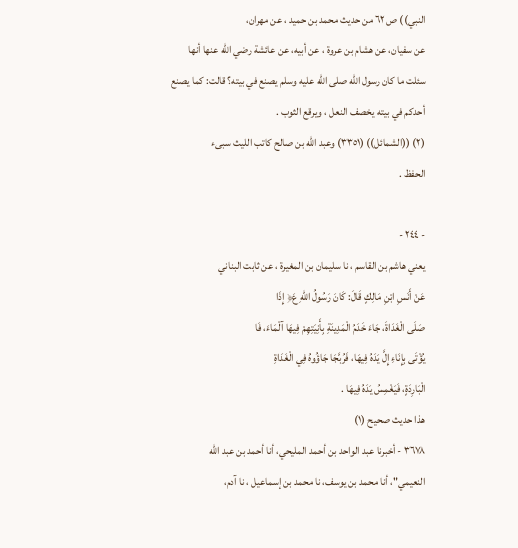النبي)) ص ٦٢ من حديث محمد بن حميد ، عن مهران،
عن سفيان، عن هشام بن عروة ، عن أبيه، عن عائشة رضي الله عنها أنها
سئلت ما كان رسول الله صلى الله عليه وسلم يصنع في بيته؟ قالت: كما يصنع
أحدكم في بيته يخصف النعل ، ويرقع الثوب .
(٢) ((الشمائل)) (٣٣٥١) وعبد الله بن صالح كاتب الليث سبىء
الحفظ .

- ٢٤٤ -
يعني هاشم بن القاسم ، نا سليمان بن المغيرة ، عن ثابت البناني
عَنْ أَنَسِ ابْنِ مَالِكٍ قَالَ: كَانَ رَسُولُ اللهِ عَ﴿ إِذَا
صَلَى الْغَدَاةَ، جَاءَ خَدَمُ الْمَدِينَةِ بِأَنِيَتِهِمْ فِيهَا آلْمَاءَ، فَا
يُؤْتَى بِإِنَاءِ إِلَّ يَدَهُ فِيهَا، فَرُبَّجَا جَاؤُوهُ فِي الْغَدَاةِ
الْبَارِدَةٍ، فَيَغْمِسُ يَدَهُ فِيهَا .
هذا حديث صحيح (١)
٣٦٧٨ - أخبرنا عبد الواحد بن أحمد المليحي، أنا أحمد بن عبد الله
النعيمي"، أنا محمد بن يوسف، نا محمد بن إسماعيل ، نا آدم،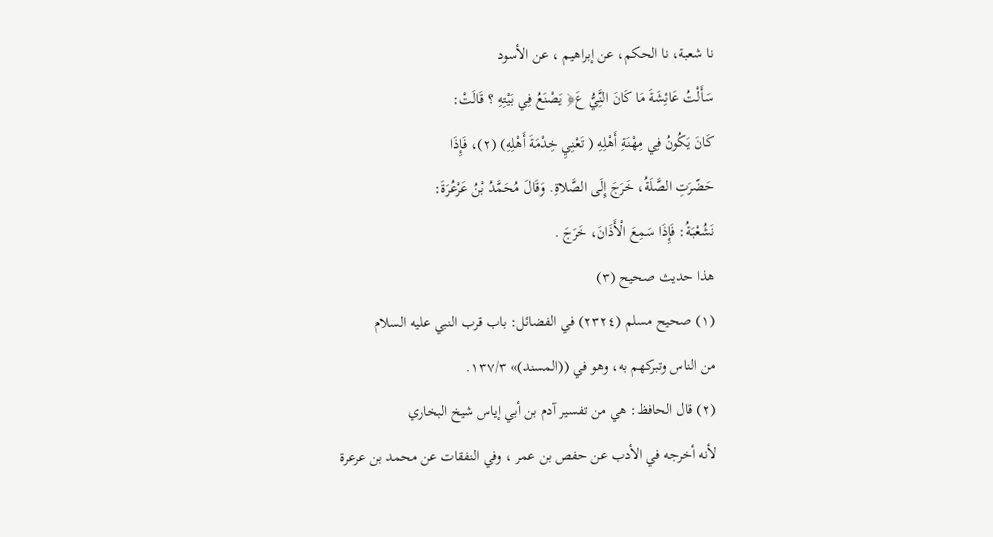نا شعبة، نا الحكم، عن إبراهيم ، عن الأسود
سَأَلْتُ عَائِشَةَ مَا كَانَ النَِّيُّ عَ﴿ يَصْنَعُ فِي بَيْتِهِ ؟ قَالَتْ:
كَانَ يَكُونُ فِي مِهْنَةِ أَهْلِهِ ( تَعْنِيِ خِدْمَةَ أَهْلِهِ) (٢)، فَإِذَا
حَضّرَتِ الصَّلَةُ، خَرَجَ إِلَى الصَّلاةِ. وَقَالَ مُحَمَّدُ بْنُ عَرْعُرَةَ:
نَشُعْبَةُ: فَإِذَا سَمِعَ الْأَذَانَ، خَرَجَ .
هذا حديث صحيح (٣)
(١) صحيح مسلم (٢٣٢٤) في الفضائل: باب قرب النبي عليه السلام
من الناس وتبركهم به، وهو في ((المسند)» ١٣٧/٣.
(٢) قال الحافظ: هي من تفسير آدم بن أبي إياس شيخ البخاري
لأنه أخرجه في الأدب عن حفص بن عمر ، وفي النفقات عن محمد بن عرعرة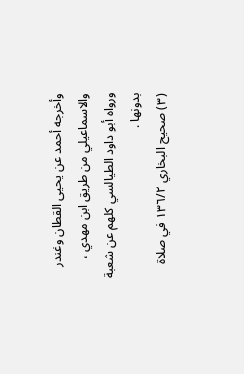وأخرجه أحمد عن يحيى القطان وغندر والاسماعيلي من طريق ابن مهدي ،
ورواه أبو داود الطيالسي كلهم عن شعبة بدونها .
(٣) صحيح البخاري ١٣٦/٢ في صلاة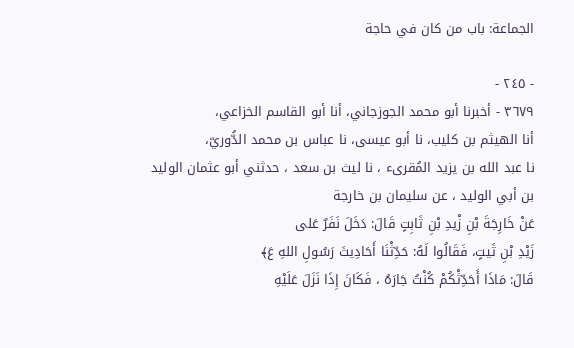الجماعة: باب من كان في حاجة

- ٢٤٥ -
٣٦٧٩ - أخبرنا أبو محمد الجوزجاني، أنا أبو القاسم الخزاعي،
أنا الهيثم بن كليب، نا أبو عيسى، نا عباس بن محمد الدُّوريّ،
نا عبد الله بن يزيد المُقرىء ، نا ليث بن سعد ، حدثني أبو عثمان الوليد
بن أبي الوليد ، عن سليمان بن خارجة
عَنْ خَارِجَةَ بْنِ زْيدِ بْنِ ثَابِتٍ قَالَ: دَخَلَ نَفَرٌ عَلى
زَيْدِ بْنِ ثَيتٍ، فَقَالُوا لَهُ: حَدِّثْنَا أَحَادِيثَ رَسُولِ اللهِ عَ﴾
قَالَ: مَاذَا أَحَدِّثْكُمْ كُنْتُ جَارَهُ ، فَكَانَ إِذَا نَزَلَ عَلَيْهِ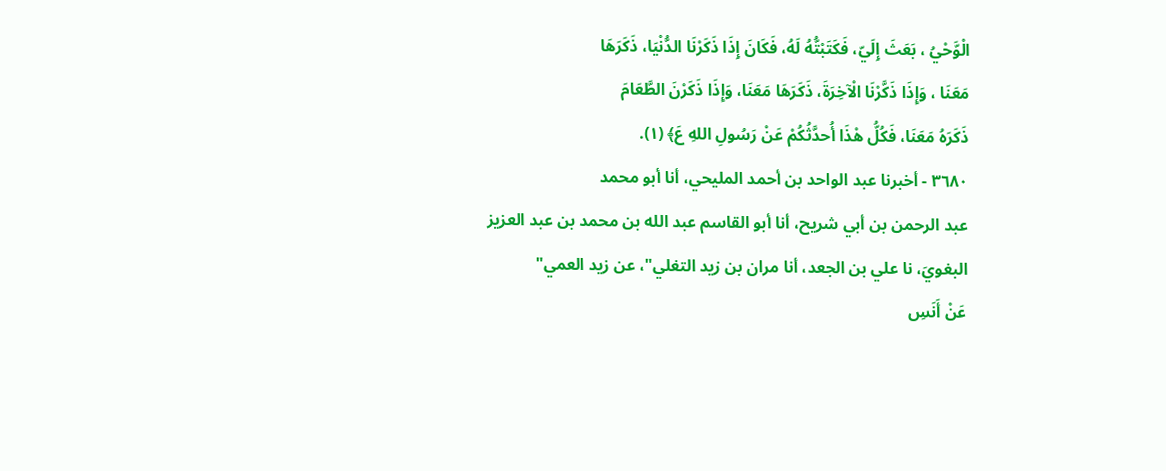الْوَّحْيُ ، بَعَثَ إِلَيّ، فَكَتَبْتُّهُ لَهُ، فَكَانَ إِذَا ذَكَرْنَا الدُّنْيَا، ذَكَرَهَا
مَعَنَا ، وَإِذَا ذَكَّرْنَا الْآخِرَةَ، ذَكَرَهَا مَعَنَا، وَإِذَا ذَكَرْنَ الطَّعَامَ
ذَكَرَهُ مَعَنَا، فَكُلُّ هْذَا أُحدَّثُكُمْ عَنْ رَسُولِ اللهِ عَ﴾ (١).
٣٦٨٠ - أخبرنا عبد الواحد بن أحمد المليحي، أنا أبو محمد
عبد الرحمن بن أبي شريح، أنا أبو القاسم عبد الله بن محمد بن عبد العزيز
البغويَ، نا علي بن الجعد، أنا مران بن زيد التغلي"، عن زيد العمي"
عَنْ أَنَسِ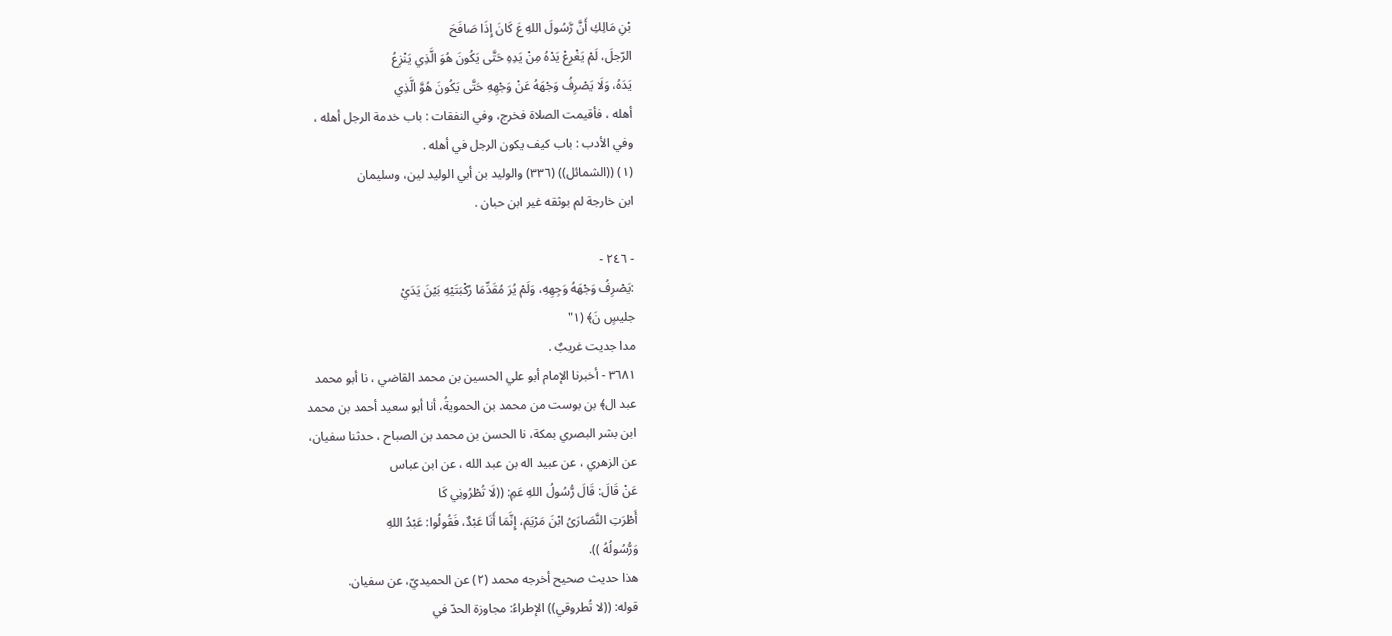بْنِ مَالِكِ أَنَّ رَّسُولَ اللهِ عَ كَانَ إِذَا صَافَحَ
الرّجلَ، لَمْ يَغْرِعْ يَدْهُ مِنْ يَدِهِ حَتَّى يَكُونَ هُوَ الَّذِي يَنْزِعُ
يَدَهُ، وَلَا يَصْرِفُ وَجْهَهُ عَنْ وَجْهِهِ حَتَّى يَكُونَ هُوَّ الَّذِي
أهله ، فأقيمت الصلاة فخرج، وفي النفقات : باب خدمة الرجل أهله ،
وفي الأدب : باب كيف يكون الرجل في أهله .
(١) ((الشمائل)) (٣٣٦) والوليد بن أبي الوليد لين، وسليمان
ابن خارجة لم بوثقه غير ابن حبان .

- ٢٤٦ -
:يَصْرِفُ وَجْهَهُ وَجِهِهِ، وَلَمْ يُرَ مُقَدِّمَا رُكْبَتَيْهِ بَيْنَ يَدَيْ
جلیسٍ نَ﴾ (١"
مدا جدیت غريبٌ .
٣٦٨١ - أخبرنا الإمام أبو علي الحسين بن محمد القاضي ، نا أبو محمد
عبد ال﴾ بن بوست من محمد بن الحمويةُ، أنا أبو سعيد أحمد بن محمد
ابن بشر البصري بمكة، نا الحسن بن محمد بن الصباح ، حدثنا سفيان،
عن الزهري ، عن عبيد اله بن عبد الله ، عن ابن عباس
عَنْ قَالَ: قَالَ رُّسُولُ اللهِ عَمِ: ((لَا تُطْرُونِي كَا
أَطْرَتِ النَّصَارَىُ ابْنَ مَرْيَمَ، إِنَّمَا أَنَا عَبْدٌ، فَقُولُوا: عَبْدُ اللهِ
وَرُّسُولُهُ )).
هذا حديث صحيح أخرجه محمد (٢) عن الحميديّ، عن سفيان.
قوله: ((لا تُطروقي)) الإطراءُ: مجاوزة الحدّ في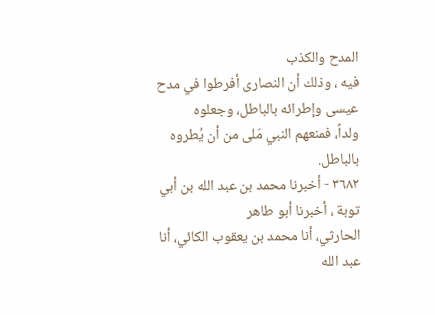المدح والكذب
فيه ، وذلك أن النصارى أفرطوا في مدح عيسى وإطرائه بالباطل، وجعلوه
ولداً، فمنعهم النبي مَلى من أن يُطروه بالباطل.
٣٦٨٢ - أخبرنا محمد بن عبد الله بن أبي توبة ، أخبرنا أبو طاهر
الحارثي، أنا محمد بن يعقوب الكائي، أنا عبد الله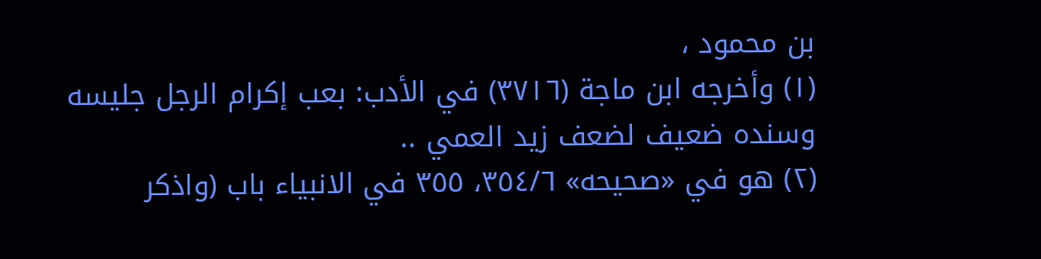بن محمود ،
(١) وأخرجه ابن ماجة (٣٧١٦) في الأدب: بعب إكرام الرجل جليسه
وسنده ضعيف لضعف زيد العمي ..
(٢) هو في «صحيحه» ٣٥٤/٦، ٣٥٥ في الانبياء باب (واذكر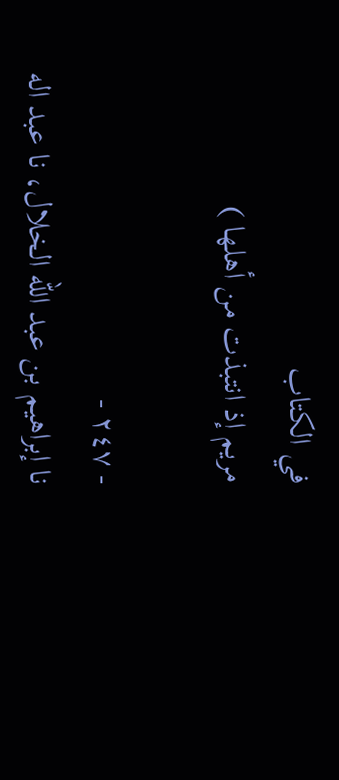في الكتاب
مريم إذ انتبذت من أهلها )

- ٢٤٧ -
نا إبراهيم بن عبد الله الخلال، نا عبد اله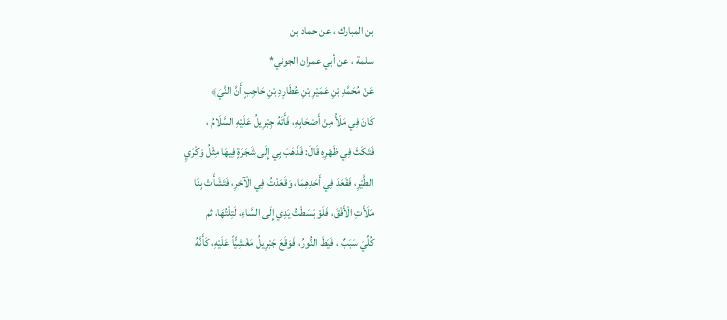بن المبارك ، عن حماد بن
سلمة ، عن أبي عمران الجوني*
عَنْ مُحَمَّدِ بْنِ عَمَيْرِ بْنِ عُطَارِدِ بْنِ حَاجِبٍ أَنَّ النَّيَ﴾
كَانَ فِي مَلَأُ مِنْ أَصْحَابِهِ، فَأَتَهُ جِبْرِيلُ عَلَيْهِ السَّلَامُ ،
فَتَكَثَ فِي ظَهْرِهِ قَالَ: فَذَهَبَ بِي إِلَى شَجَرَةٍ فِيهَا مِثْلُ وَكْرَيِ
الطَّيْرِ، فَقَعَدَ فِي أَحَدِهِمَا، وَقَعَدْتُ فِي الْآخرِ، فَتَشَأَتْ بِنَا
مَلَأَتِ الْأَفْقَ، فَلَوْ بَسَطْتُ يَدِي إِلَى السَّاءِ، لَتِلْتُهَا، ثم
كُلِّيَ سَبَبٌ ، فَيَطَ النُّورُ، فَوَقَعَ جَبْرِيلُ مَغْشِيًّاً عَلَيْهِ، كَأَنَّهُ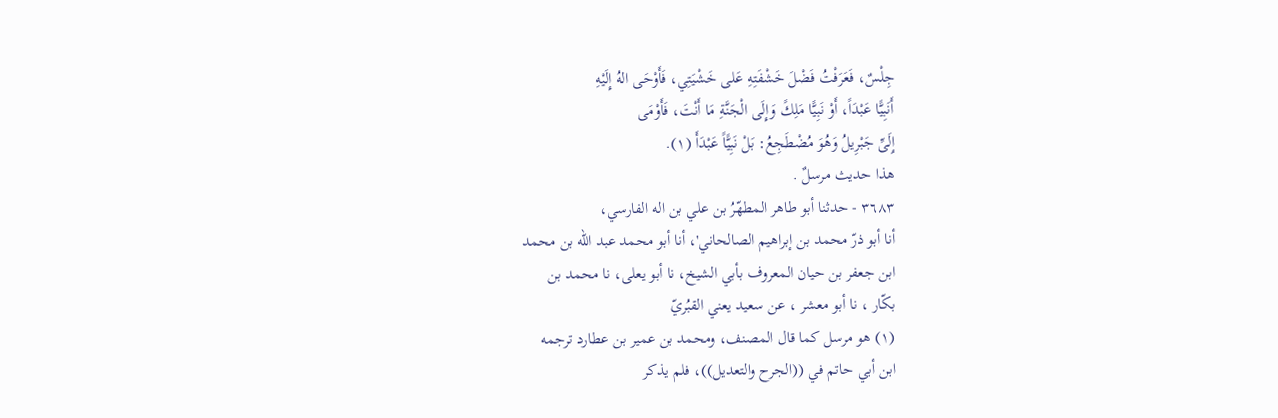جِلْسٌ، فَعَرَفْتُ فَضْلَ خَشْفَتِهِ عَلى خَشْيَتِي، فَأَوْحَى الهُ إِلَيْهِ
أَنَبِيًّا عَبْدَاً، أَوْ نَبِيًّا مَلِكً وَإِلَى الْجَنَّةِ مَا أَنْتَ، فَأَوْمَى
إِلَىِّ جَبْرِيلُ وَهُوَ مُضْطَجِعُ: بَلْ نَبِيًّاً عَبْدَأَ (١).
هذا حديث مرسلٌ .
٣٦٨٣ - حدثنا أبو طاهر المطهّرُ بن علي بن اله الفارسي،
أنا أبو ذرّ محمد بن إبراهيم الصالحاني'، أنا أبو محمد عبد الله بن محمد
ابن جعفر بن حيان المعروف بأبي الشيخ، نا أبو يعلى، نا محمد بن
بكّار ، نا أبو معشر ، عن سعيد يعني القبُريّ
(١) هو مرسل كما قال المصنف، ومحمد بن عمير بن عطارد ترجمه
ابن أبي حاتم في ((الجرح والتعديل))، فلم يذكر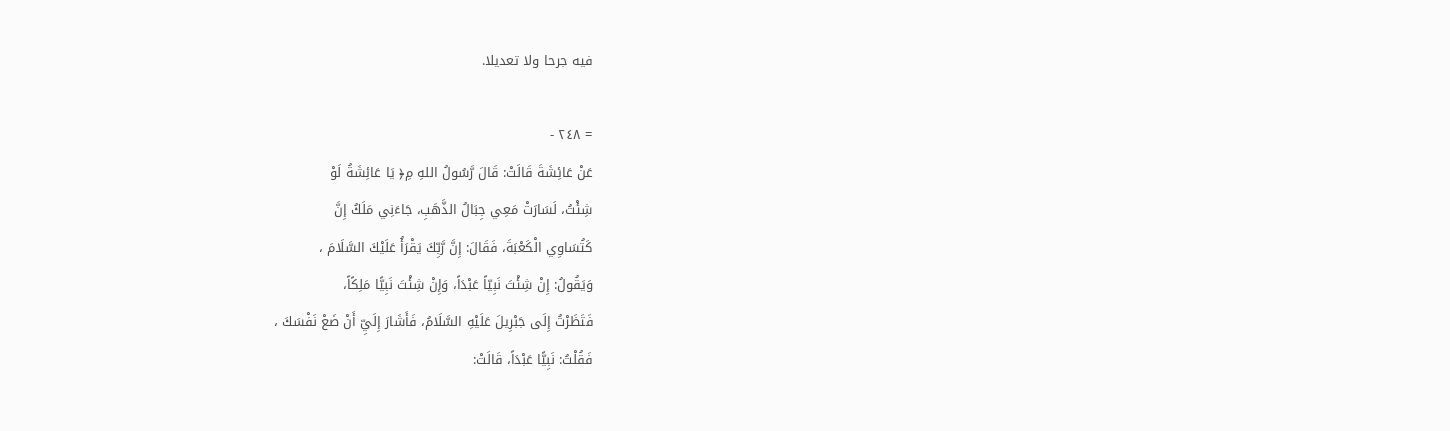فيه جرحا ولا تعديلا.

= ٢٤٨ -
عَنْ عَائِشَةَ قَالَتْ: قَالَ رَّسُولُ اللهِ مِ﴿ يَا عَائِشَةُ لَوْ
شِئْتُ، لَسَارَتْ مَعِي جِبَالُ الذَّهَبِ، جَاءَنِي مَلَكُ إِنَّ
كَتُسَاوِي الْكَعْبَةَ، فَقَالَ: إِنَّ رَّبِّكَ يَقْرَأُ عَلَيْكَ السَّلَامَ ،
وَيَقُولُ: إِنْ شِئْتَ نَبِيّاً عَبْدَاً، وَإِنْ شِئْتَ نَبِيًّا مَلِكًاً،
فَتَظَرْتُ إِلَى جَبْرِيلَ عَلَيْهِ السَّلَامُ، فَأَشَارَ إِلَيِّ أَنْ ضَعْ نَفْسَكَ ،
فَقُلْتُ: نَبِيًّا عَبْدَاً، قَالَتْ: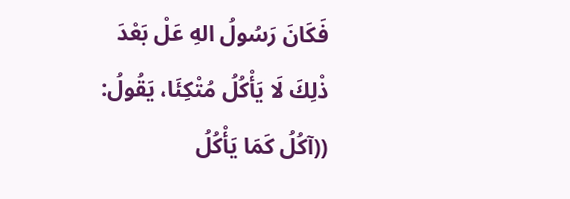فَكَانَ رَسُولُ الهِ عَلْ بَعْدَ
ذْلِكَ لَا يَأْكُلُ مُتْكِئَا، يَقُولُ: ((آكُلُ كَمَا يَأْكُلُ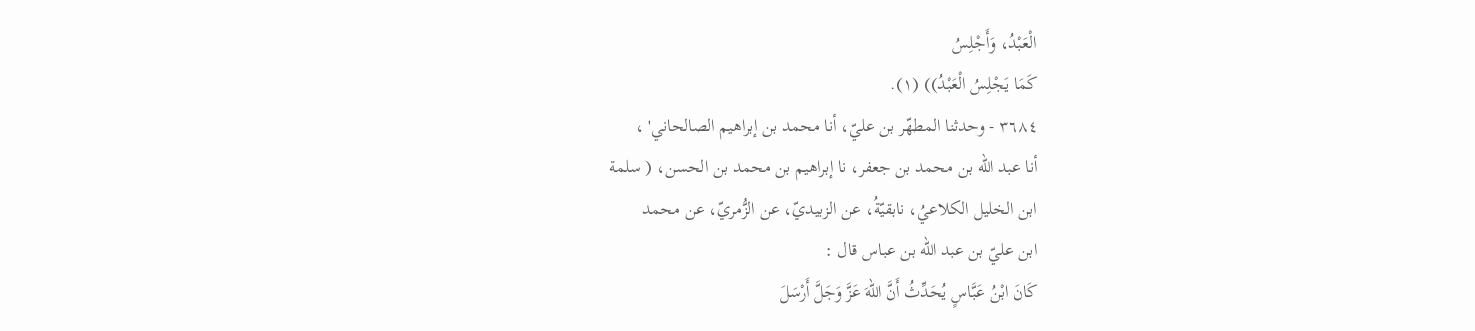الْعَبْدُ، وَأَجْلِسُ
كَمَا يَجْلِسُ الْعَبْدُ)) (١).
٣٦٨٤ - وحدثنا المطهّر بن عليّ، أنا محمد بن إبراهيم الصالحاني' ،
أنا عبد الله بن محمد بن جعفر، نا إبراهيم بن محمد بن الحسن، ( سلمة
ابن الخليل الكلاعيُ، نابقيّةُ، عن الزبيديّ، عن الزُّمريّ، عن محمد
ابن عليّ بن عبد الله بن عباس قال :
كَانَ ابْنُ عَبَّاسٍ يُحَدِّثُ أَنَّ اللهَ عَزَّ وَجَلَّ أَرْسَلَ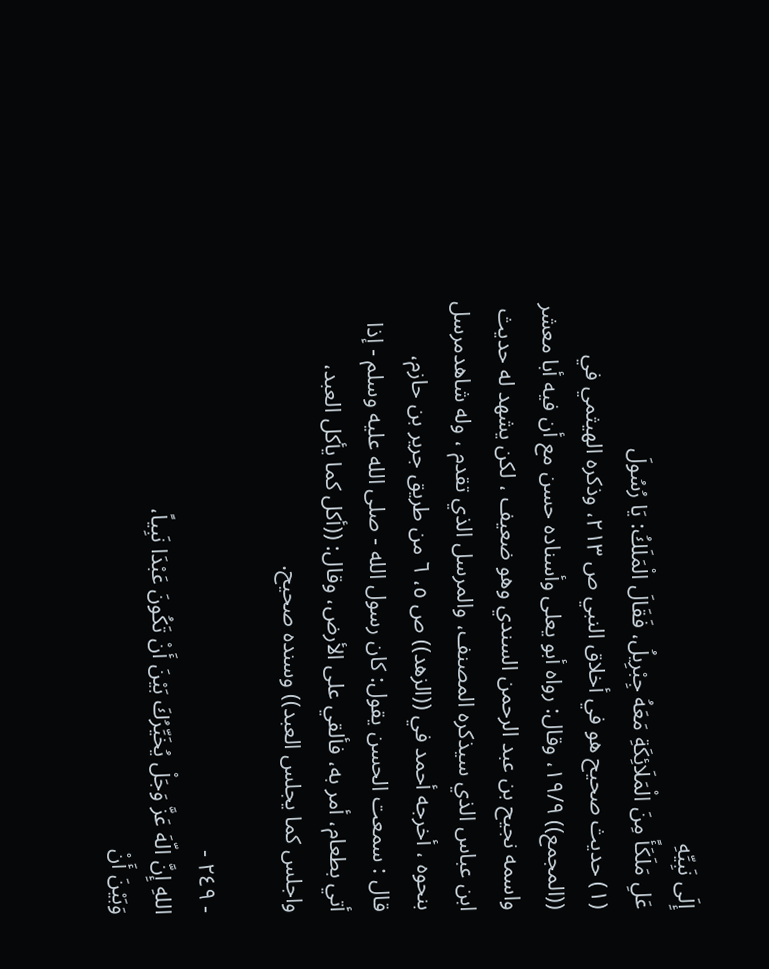إِلَى نَبِيِّهِ
عَلِ مَلَكَأً مِنَ الْمَلَائِكَةِ مَعَهُ جِبْرِيلُ، فَقَالَ الْمَلَكُ: يَا رُسُولَ
(١) حديث صحيح هو في أخلاق النبي ص ٢١٣، وذكره الهيثمي في
((المجمع)) ١٩/٩، وقال: رواه أبو يعلى وأسناده حسن مع أن فيه أبا معشر
واسمه نجيح بن عبد الرحمن السندي وهو ضعيف ، لكن يشهد له حديث
ابن عباس الذي سيذكره المصنف، والمرسل الذي تقدم ، وله شاهدمرسل
بنحوه ، أخرجه أحمد في ((الزهد)) ص ٥، ٦ من طريق جرير بن حازم،
قال : سمعت الحسن يقول: كان رسول الله - صلى الله عليه وسلم - إذا
أتي بطعام، أمر به، فألقي على الأرض، وقال: ((أكل كما يأكل العبد،
واجلس كما يجلس العبد)) وسنده صحيح.

- ٢٤٩ -
اللهِ إِنَّ الّهَ عَزَّ وَجَلْ يُخَيِّرُكَ بَيْنَ أَنْ تَكُونَ عَبْدَا نَبِياً،
وَبَيْنَ أَنْ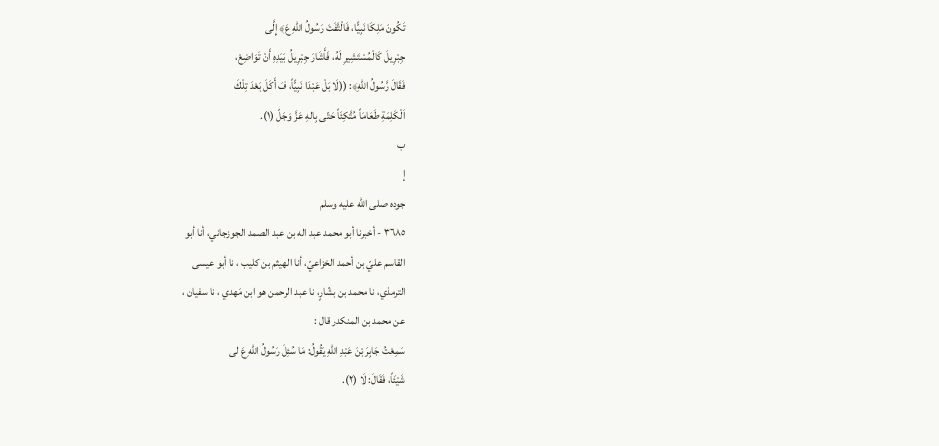تَكُونَ مَلِكَا نَبِيًّا، فَالْتَّفَتَ رَسُولُ اللهِ عَ﴾ إِلَّى
جِبْرِيلَ كَالْمُسْتَشِيرِ لَهُ، فَأَشَارَ جِبْرِيلُ بَيَدِهِ أَنْ تَوَاضِعْ،
فَقَالَ رَّسُولُ اللهِ﴾: ((لَا بَلْ عَبْدَا نَبِيًّاً، فَ أَكَلَ بَعْدَ تِلْكَ
اَلْكَلِمَةِ طَعَامَاً مُتَّكِئَاً حَتّى بِالهِ عَزَّ وَجَلّ (١).
ب
إ
جوده صلى الله عليه وسلم
٣٦٨٥ - أخبرنا أبو محمد عبد اله بن عبد الصمد الجوزجاني، أنا أبو
القاسم عليّ بن أحمد الخزاعيّ، أنا الهيثم بن كليب ، نا أبو عيسى
الترمذي، نا محمد بن بشّارٍ، نا عبد الرحمن هو ابن مَهدي ، نا سفيان ،
عن محمد بن المنكدر قال :
سَمِعْتُ جَابِرَ بْنَ عَبْدِ اللهِ يَقُولُ: مَا سُئِلَ رَسُولُ اللهِ عَ لى
شَيْئَاً، فَقَالَ: لَا (٢).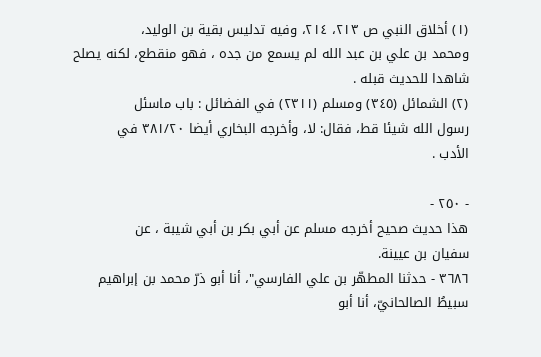(١) أخلاق النبي ص ٢١٣، ٢١٤، وفيه تدليس بقية بن الوليد،
ومحمد بن علي بن عبد الله لم يسمع من جده ، فهو منقطع، لكنه يصلح
شاهدا للحديث قبله .
(٢) الشمائل (٣٤٥) ومسلم (٢٣١١) في الفضائل : باب ماسئل
رسول الله شيئا قط، فقال: لا، وأخرجه البخاري أيضا ٣٨١/٢٠ في
الأدب .

- ٢٥٠ -
هذا حديث صحيح أخرجه مسلم عن أبي بكر بن أبي شيبة ، عن
سفيان بن عيينة.
٣٦٨٦ - حدثنا المطهّر بن علي الفارسي"، أنا أبو ذرّ محمد بن إبراهيم
سبيطُ الصالحانيّ، أنا أبو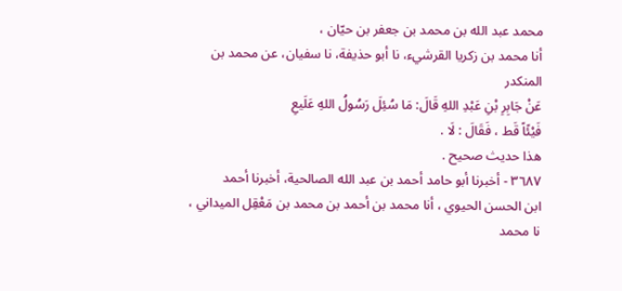محمد عبد الله بن محمد بن جعفر بن حيّان ،
أنا محمد بن زكريا القرشيء، نا أبو حذيفة، نا سفيان، عن محمد بن
المنكدر
عَنْ جَابِرِ بْنِ عَبْدِ اللهِ قَالَ: مَا سُئِلَ رَسُولُ اللهِ عَلَيعِ
فَيْئًاً قَط ، فَقَالَ : لَا .
هذا حديث صحيح .
٣٦٨٧ - أخبرنا أبو حامد أحمد بن عبد الله الصالحية، أخبرنا أحمد
ابن الحسن الحيوي ، أنا محمد بن أحمد بن محمد بن مَعْقِل الميداني ،
نا محمد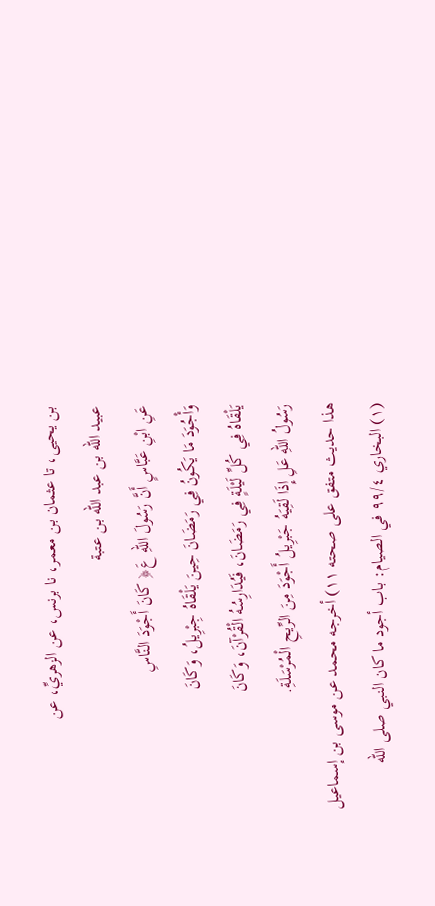بن يحيى، تا عثمان بن معمر، نا برنس، عن الزهريِّ، عن
عبيد الله بن عبد الله بن عتبة
عَنِ ابْنِ عَبَّاسٍ أَنَّ رَسُولَ اللهِ عَ﴿ كَانَ أَجْوَدَ النَّاسِ
وَأْجُوَدَ مَا يَكُونُ فِي رَمَضَانَ حِينَ يَلْقَاهُ جِبْرِيلُ، وَكَانَ
يَلْقَاهُ فِي كُلِّ لَيْلَةٍ فِي رَمَضَانَ، فَيُدَارِسُهُ الْقُرْآنَ، وَكَانَ
رَسُولُ اللهِ عَلِ إِذَا لَقِيَهُ جَبْرِيلُ أَجْوَدَ مِنَ الرِّيحِ الْمُرْسَلَةِ.
هذا حديث متفق على صحته ١١) أخرجه محمد عن موسى بن إسماعيل
(١) البخاري ٩٩/٤ في الصيام: باب أجود ما كان النبي صلى الله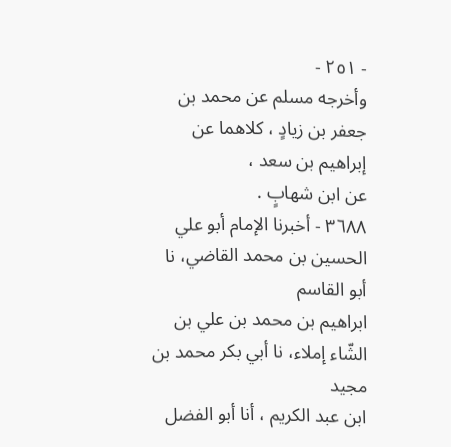- ٢٥١ -
وأخرجه مسلم عن محمد بن جعفر بن زيادٍ ، كلاهما عن إبراهيم بن سعد ،
عن ابن شهابٍ .
٣٦٨٨ - أخبرنا الإمام أبو علي الحسين بن محمد القاضي، نا أبو القاسم
ابراهيم بن محمد بن علي بن الشّاء إملاء، نا أبي بكر محمد بن مجيد
ابن عبد الكريم ، أنا أبو الفضل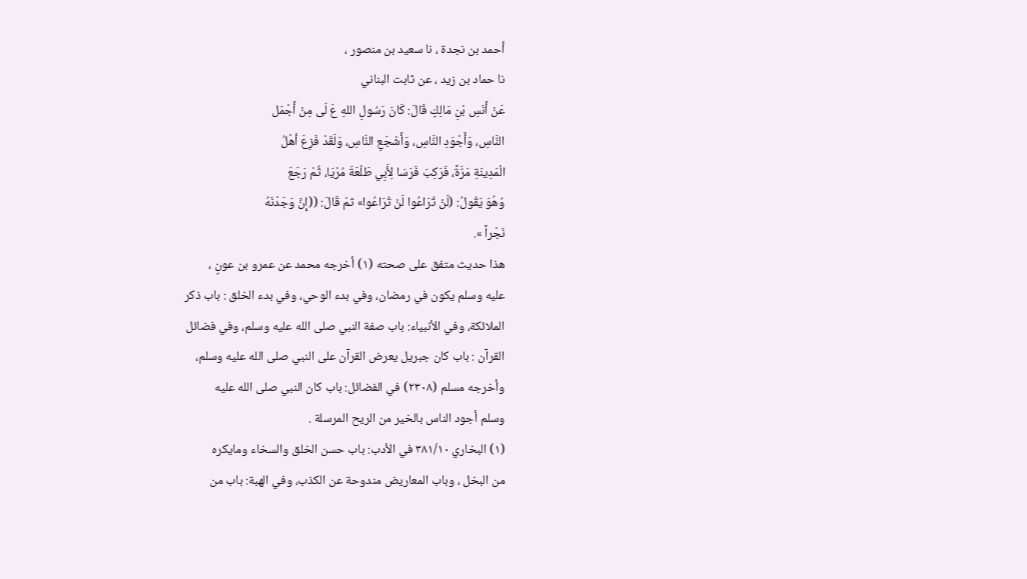أحمد بن نجدة ، نا سعيد بن منصور ،
نا حماد بن زيد ، عن ثابت البناني
عَنْ أَنَسِ بْنِ مَالِكٍ قَالَ: كَانَ رَسُولِ اللهِ عَ لَى مِنْ أَجْمَل
النَّاسِ، وَأَجْوَدِ النَّاسِ، وَأَشْجَعِ النَّاسِ، وَلَقَدْ فَزِعَ أهْلُ
الْمَدِينَةِ مَرَّةً، فَرَكِبَ فَرَسَا لِأَبِي طَلْعَةَ مُرْيَا، ثُمْ رَجَعَ
وُهُوَ يَقُولُ: (لَنْ تُرَاعُوا لَنْ تُرَاعُوا» ثمْ قَالَ: ((إِنَّ وَجَدْنَهُ
نَجْراً ».
هذا حديث متفق على صحته (١) أخرجه محمد عن عمرو بن عونٍ ،
عليه وسلم يكون في رمضان، وفي بدء الوحي، وفي بدء الخلق : باب ذكر
الملائكة، وفي الأنبياء: باب صفة النبي صلى الله عليه وسلم، وفي فضائل
القرآن : باب كان جبريل يعرض القرآن على النبي صلى الله عليه وسلم،
وأخرجه مسلم (٢٣٠٨) في الفضائل: باب كان النبي صلى الله عليه
وسلم أجود الناس بالخير من الريح المرسلة .
(١) البخاري ٣٨١/١٠ في الأدب: باب حسن الخلق والسخاء ومايكره
من البخل ، وباب المعاريض مندوحة عن الكذب، وفي الهبة: باب من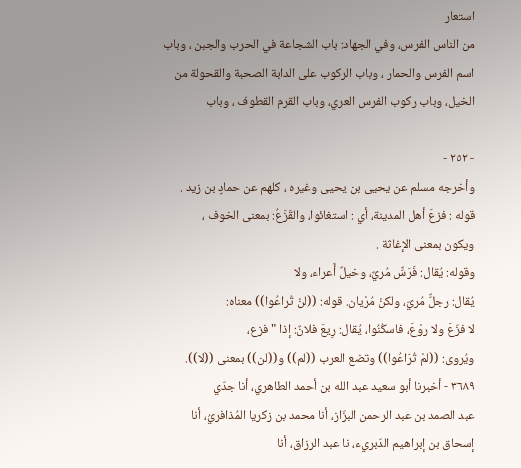استعار
من الناس الفرس، وفي الجهاد: باب الشجاعة في الحرب والجبن ، وباب
اسم الفرس والحمار ، وباب الركوب على الدابة الصحبة والقحولة من
الخيل، وباب ركوب الفرس العري، وباب القرم القطوف ، وباب

- ٢٥٢ -
وأخرجه مسلم عن يحيى بن يحيى وغيره ، كلهم عن حمادٍ بن زيد .
قوله : فزعَ أهل المدينة، أي : استغائوا، والقَزَعُ: بمعنى الخوف ،
ويكون بمعنى الإغاثة .
وقوله: يُقال: فَرَسٌّ مُريٌ، وخيلٌ أَعراء، ولا
يُقال: رجلٌّ مُريّ، ولكنْ مُرْيان. قوله: ((لنْ تُراعُوا)) معناه:
لا فزّعَ ولا روْعَ، فاسكُنُوا، يُقال: رِيعَ فلانٌ: إذا "فزع،
ويُروى: ((لمْ تُرَاعُوا)) وتضع العرب ((لم)) و((لن)) بمعنى ((لا)).
٣٦٨٩ - أخبرنا أبو سعيد عبد الله بن أحمد الطاهري، أنا جدّي
عبد الصمد بن عبد الرحمن البزّاز، أنا محمد بن زكريا المُذافريُ، أنا
إسحاق بن إبراهيم الدّبريء، نا عبد الرزاق، أنا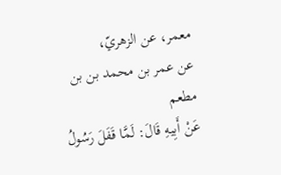معمر، عن الزهريّ،
عن عمر بن محمد بن بن مطعم
عَنْ أَبِيهِ قَالَ: لَمَّا قَفَلَ رَسُولُ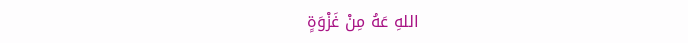اللهِ عَهُ مِنْ غَزْوَةٍ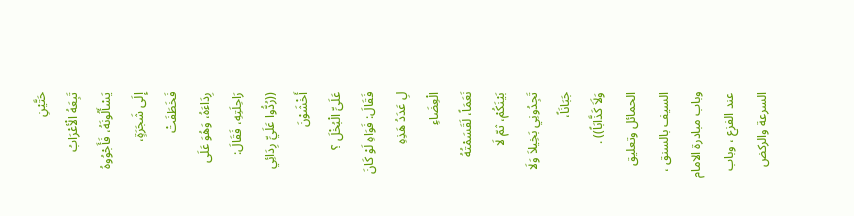حَتَّيْنِ
تَبِعَهُ الْأعْرَابُ يَسْأَلُونَهُ، فَأَجْوُوهُ إِلَى شَجَرَةٍ، فَخَطَفَتْ
رِدَاءَهُ، وَهُوَ عَلَى رَاحِلَتِهِ، فَقَالَ: ((رُدُّوا عَلَيِّ رِدَائِي أَخْشَوْنَ
عَلَىِّ الْبُخْلَ ؟ فَقَالَ: فَوَاهِ لَوْ كَانَ لِ عَدَدُ هَذِهِ الْعِضَاءِ
نَعَمَاً، لَقَسَمْتُهُ بَيْنَكُمْ، ثمّ لَا تَجِدُونِي بَخِيلاَ وَلَا جَبَانَاً،
وَلَاَ كَذَّابَاً)) .
الحمائل وتعليق السيف بالسنق ، وباب مبادرة الامام عند الفزع ، وباب
السرعة والركض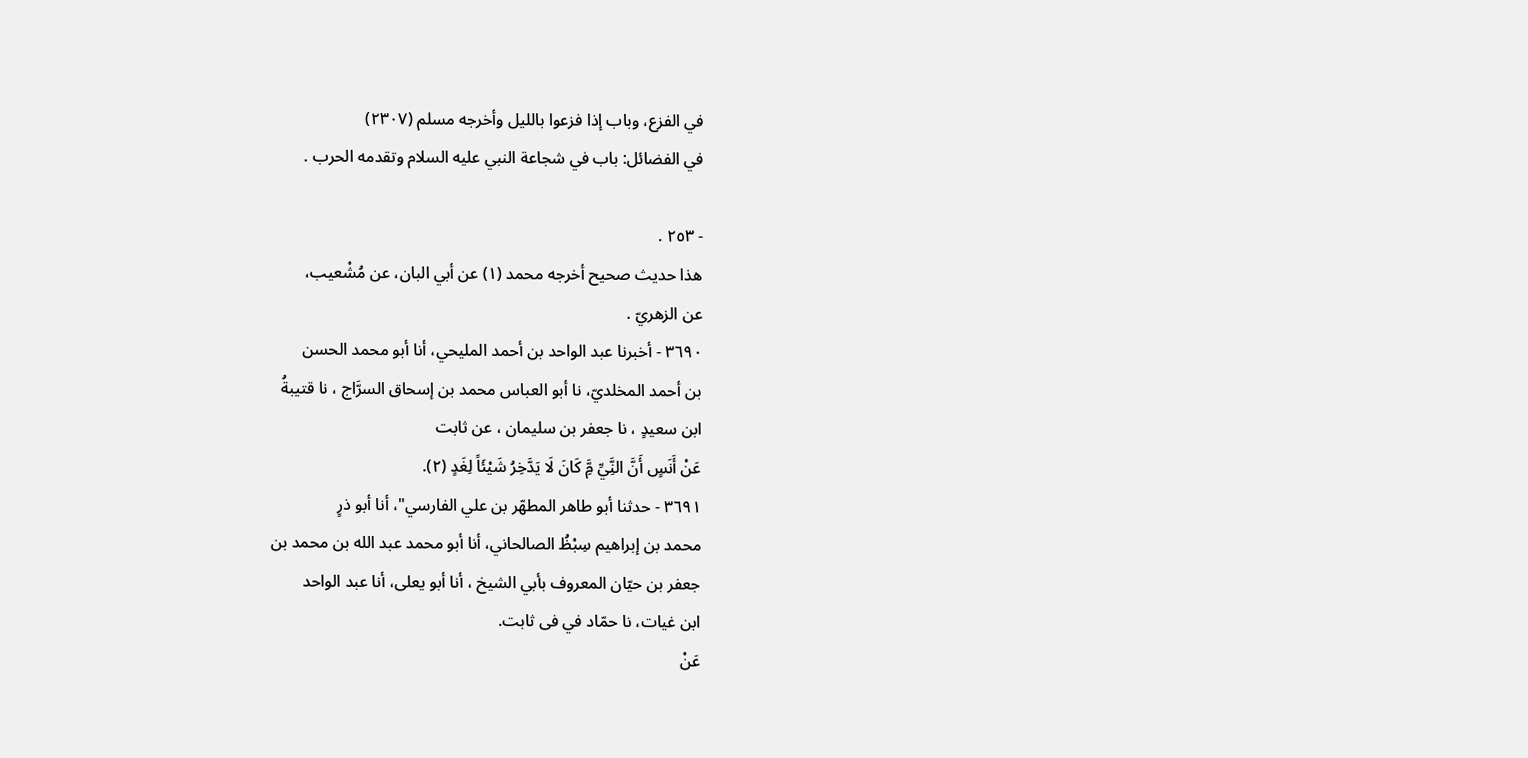في الفزع، وباب إذا فزعوا بالليل وأخرجه مسلم (٢٣٠٧)
في الفضائل: باب في شجاعة النبي عليه السلام وتقدمه الحرب .

- ٢٥٣ .
هذا حديث صحيح أخرجه محمد (١) عن أبي البان، عن مُشْعيب،
عن الزهريّ .
٣٦٩٠ - أخبرنا عبد الواحد بن أحمد المليحي، أنا أبو محمد الحسن
بن أحمد المخلديّ، نا أبو العباس محمد بن إسحاق السرَّاج ، نا قتيبةُ
ابن سعيدٍ ، نا جعفر بن سليمان ، عن ثابت
عَنْ أَنَسٍ أَنَّ النَِّيِّ مَِّ كَانَ لَا يَدَّخِرُ شَيْئَاً لِغَدٍ (٢).
٣٦٩١ - حدثنا أبو طاهر المطهّر بن علي الفارسي"، أنا أبو ذرٍ
محمد بن إبراهيم سِبْظُ الصالحاني، أنا أبو محمد عبد الله بن محمد بن
جعفر بن حيّان المعروف بأبي الشيخ ، أنا أبو يعلى، أنا عبد الواحد
ابن غيات، نا حمّاد في فى ثابت.
عَنْ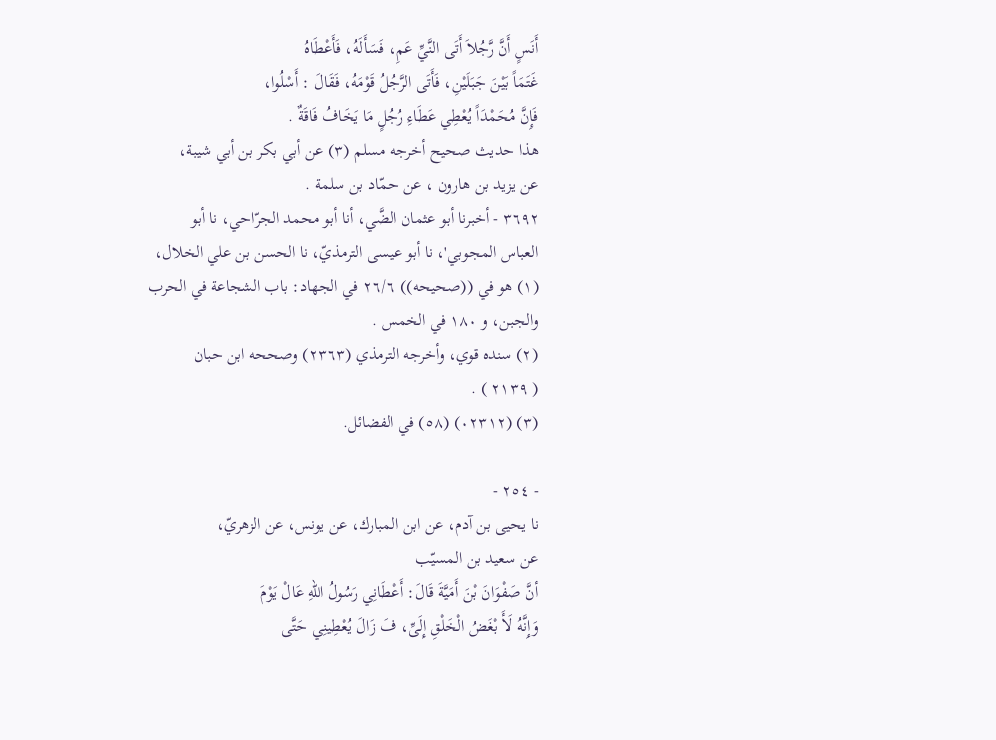أَنَسٍ أَنَّ رَّجُلاَ أَتَى النَّيِّ عَمِ، فَسَأَلَهُ، فَأَعْطَاهُ
غَتَمَاً بَيْنَ جَبَلَيْنِ، فَأَتَى الرَّجُلُ قَوْمَهُ، فَقَالَ : أَسْلُوا،
فَإِنَّ مُحَمْدَاً يُعْطِي عَطَاءِ رُجُلٍ مَا يَخَافُ فَاقَةٌ .
هذا حديث صحيح أخرجه مسلم (٣) عن أبي بكر بن أبي شيبة،
عن يزيد بن هارون ، عن حمّاد بن سلمة .
٣٦٩٢ - أخبرنا أبو عثمان الضَّي، أنا أبو محمد الجرّاحي، نا أبو
العباس المجوبي'، نا أبو عيسى الترمذيّ، نا الحسن بن علي الخلال،
(١) هو في ((صحيحه)) ٢٦/٦ في الجهاد: باب الشجاعة في الحرب
والجبن، و ١٨٠ في الخمس .
(٢) سنده قوي، وأخرجه الترمذي (٢٣٦٣) وصححه ابن حبان
( ٢١٣٩ ) .
(٣) (٠٢٣١٢) (٥٨) في الفضائل.

- ٢٥٤ -
نا يحيى بن آدم، عن ابن المبارك، عن يونس، عن الزهريّ،
عن سعيد بن المسيّب
أنَّ صَفْوَانَ بْنَ أَمَيَّةَ قَالَ: أَعْطَانِي رَسُولُ اللهِ عَالْ يَوْمَ
وَإِنَّهُ لَأَ بْغَضُ الْخَلْقِ إِلَىِّ، فَ زَالَ يُعْطِينِي حَتَّى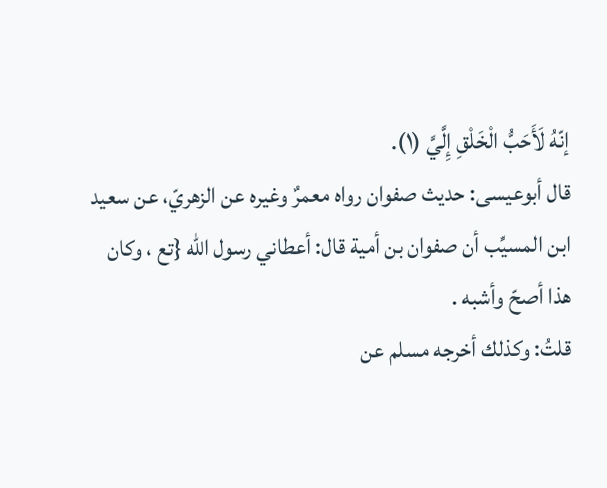إنّهُ لَأَحَبُّ الْخَلْقِ إِلَّيَّ (١).
قال أبوعيسى: حديث صفوان رواه معمرٌ وغيره عن الزهريّ، عن سعيد
ابن المسيِّب أن صفوان بن أمية قال: أعطاني رسول الله {تع ، وكان
هذا أصحّ وأشبه .
قلتُ: وكذلك أخرجه مسلم عن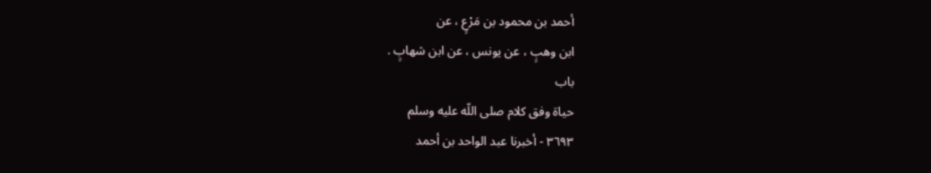أحمد بن محمود بن مَرْعٍ ، عن
ابن وهبٍ ، عن يونس ، عن ابن شهابٍ .
باب
حياة وفق كلام صلى اللّه عليه وسلم
٣٦٩٣ - أخبرنا عبد الواحد بن أحمد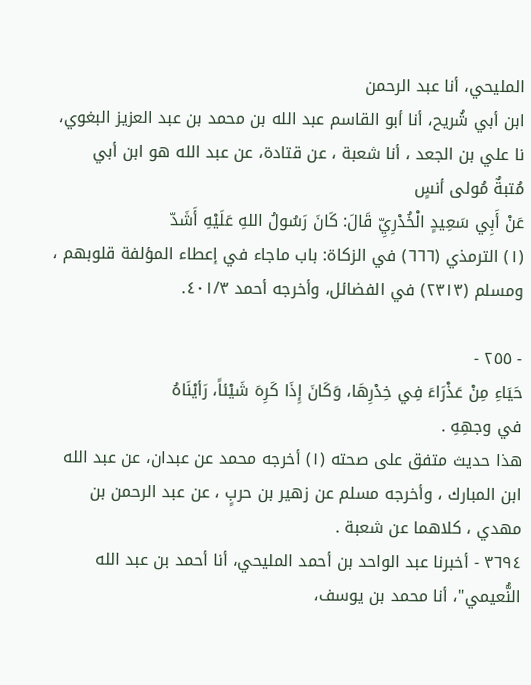المليحي، أنا عبد الرحمن
ابن أبي شُريح، أنا أبو القاسم عبد الله بن محمد بن عبد العزيز البغوي،
نا علي بن الجعد ، أنا شعبة ، عن قتادة، عن عبد الله هو ابن أبي
مُتبةٌ مُولى أنسٍ
عَنْ أَبِي سَعِيدٍ الْخُدْرِيِّ قَالَ: كَانَ رَسُولُ اللهِ عَلَيْهِ أَشَدّ
(١) الترمذي (٦٦٦) في الزكاة: باب ماجاء في إعطاء المؤلفة قلوبهم ،
ومسلم (٢٣١٣) في الفضائل، وأخرجه أحمد ٤٠١/٣.

- ٢٥٥ -
حَيَاءِ مِنْ عَذْرَاءَ فِي خِدْرِهَا، وَكَانَ إِذَا كَرِهَ شَيْئاً، رَأيْنَاهُ
في وجهِهِ .
هذا حديث متفق على صحته (١) أخرجه محمد عن عبدان، عن عبد الله
ابن المبارك ، وأخرجه مسلم عن زهير بن حربٍ ، عن عبد الرحمن بن
مهدي ، كلاهما عن شعبة .
٣٦٩٤ - أخبرنا عبد الواحد بن أحمد المليحي، أنا أحمد بن عبد الله
النُّعيمي"، أنا محمد بن يوسف،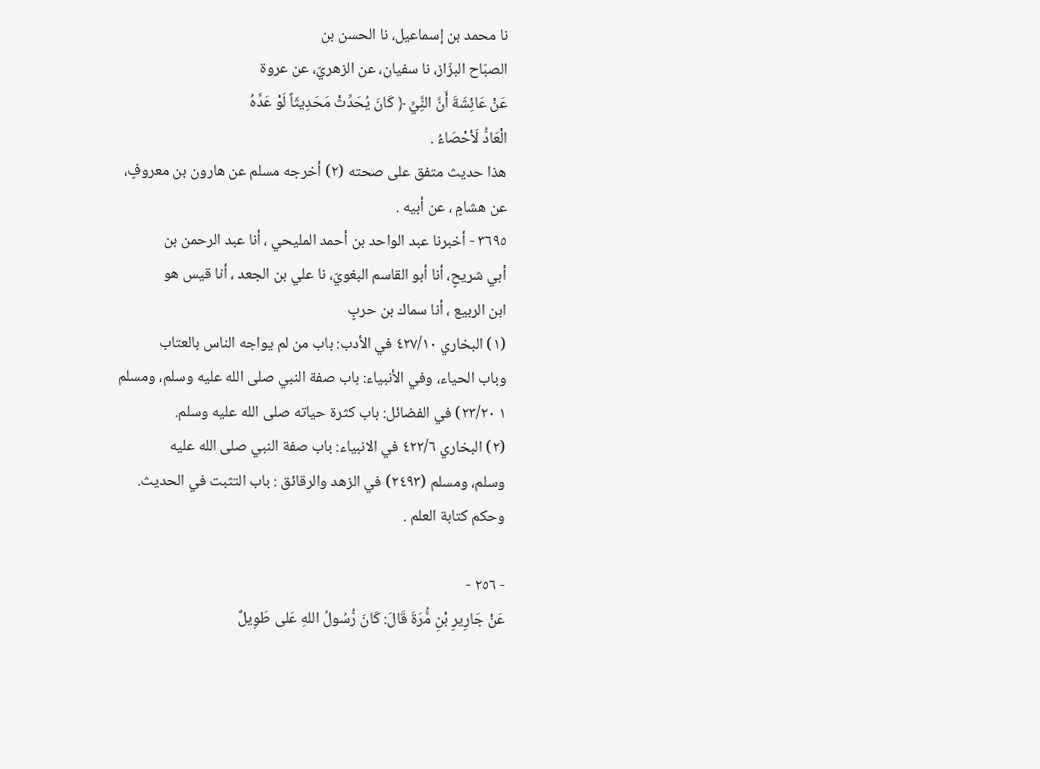نا محمد بن إسماعيل، نا الحسن بن
الصبّاح البزّاز، نا سفيان، عن الزهريّ، عن عروة
عَنْ عَائِشَةَ أَنَّ النَِّيِّ ﴿ كَانَ يُحَدِّثْ مَحَدِيثَاً لَوْ عَدَّهُ
الْعَادُّ لَأحْصَاءُ .
هذا حديث متفق على صحته (٢) أخرجه مسلم عن هارون بن معروفٍ،
عن هشامٍ ، عن أبيه .
٣٦٩٥ - أخبرنا عبد الواحد بن أحمد المليحي ، أنا عبد الرحمن بن
أبي شريحٍ، أنا أبو القاسم البغويّ، نا علي بن الجعد ، أنا قيس هو
ابن الربيع ، أنا سماك بن حربٍ
(١) البخاري ٤٢٧/١٠ في الأدب: باب من لم يواجه الناس بالعتاب
وباب الحياء، وفي الأنبياء: باب صفة النبي صلى الله عليه وسلم، ومسلم
١ ٢٣/٢٠) في الفضائل: باب كثرة حياته صلى الله عليه وسلم.
(٢) البخاري ٤٢٢/٦ في الانبياء: باب صفة النبي صلى الله عليه
وسلم، ومسلم (٢٤٩٣) في الزهد والرقائق : باب التثبت في الحديث.
وحكم كتابة العلم .

- ٢٥٦ -
عَنْ جَارِيرِ بْنِ مَُّرَةَ قَالَ: كَانَ رُّسُولُ اللهِ عَلى طَوِيلٌ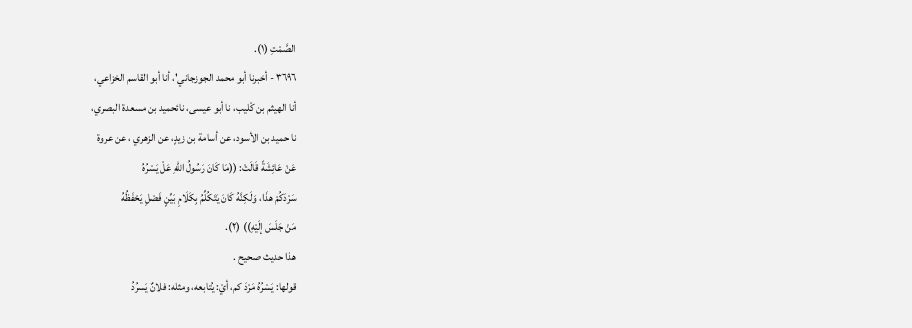الصَّمْتِ (١).
٣٦٩٦ - أخبرنا أبو محمد الجوزجاني'، أنا أبو القاسم الخزاعي،
أنا الهيثم بن كْليب، نا أبو عيسى، نائحميد بن مسعدة البصري،
نا حميد بن الأسود، عن أسامة بن زيدٍ، عن الزهري ، عن عروة
عَنْ عَائِشَةً قَالَتْ: ((مَا كَانَ رَسُولُ اللهِ عَلْ يَسْرُهُ
سَرْدَكُمْ هذَا، وَلَكِنَّهُ كَانَ يَتَكُلِّمُ بِكَلَامِ بَيِّنٍ فَصْلِ يَحْفَظُهُ
مَنْ جَلَسَ إلَيْهِ)) (٢).
هذا حديث صحيح .
قولها: يَسْرُهُ مَرْدَ كم، أيْ: يُتابعه، ومثله: فلانٌ يَسرُدُ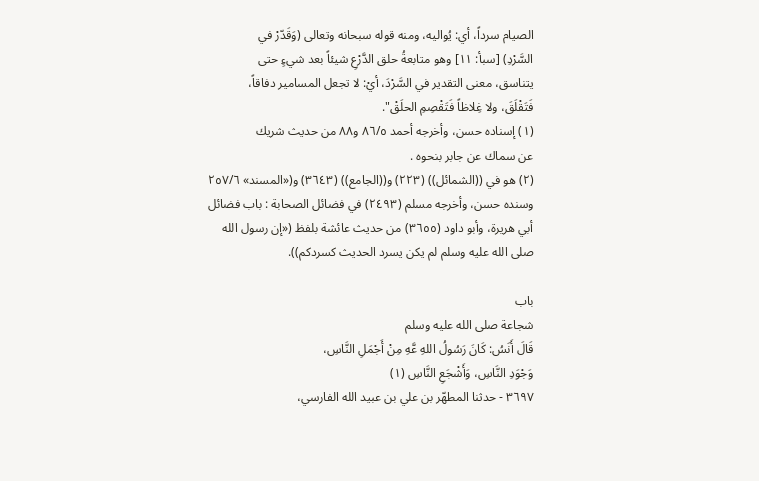الصيام سرداً، أي: يُواليه، ومنه قوله سبحانه وتعالى (وَقَدّرْ في
السَّرْدِ) [سبأ: ١١] وهو متابعةُ حلق الدَّرْعِ شيئاً بعد شيءٍ حتى
يتناسق، معنى التقدير في السَّرْدَ، أيْ: لا تجعل المسامير دفاقاً،
فَتَقْلَقَ، ولا غِلاظاً فَتَقْصِمِ الحلَقْ".
(١) إسناده حسن، وأخرجه أحمد ٨٦/٥ و٨٨ من حديث شريك
عن سماك عن جابر بنحوه .
(٢) هو في ((الشمائل)) (٢٢٣) و((الجامع)) (٣٦٤٣) و(«المسند» ٢٥٧/٦
وسنده حسن، وأخرجه مسلم (٢٤٩٣) في فضائل الصحابة : باب فضائل
أبي هريرة، وأبو داود (٣٦٥٥) من حديث عائشة بلفظ («إن رسول الله
صلى الله عليه وسلم لم يكن يسرد الحديث كسردكم)).

باب
شجاعة صلى الله عليه وسلم
قَالَ أَنَسُ: كَانَ رَسُولُ اللهِ عَّهِ مِنْ أَجْمَلِ النَّاسِ،
وَجْوَدِ النَّاسِ، وَأَشْجَعِ النَّاسِ (١)
٣٦٩٧ - حدثنا المطهّر بن علي بن عبيد الله الفارسي،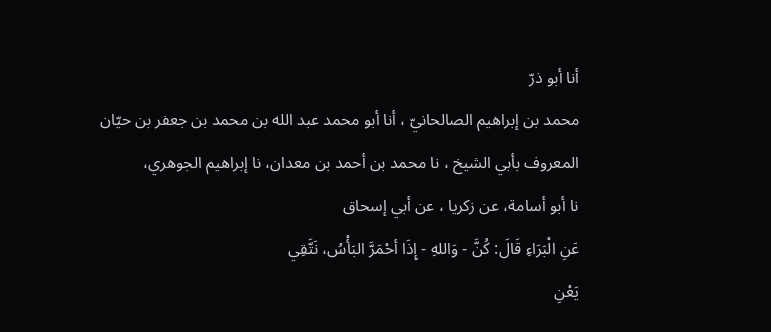أنا أبو ذرّ
محمد بن إبراهيم الصالحانيّ ، أنا أبو محمد عبد الله بن محمد بن جعفر بن حيّان
المعروف بأبي الشيخ ، نا محمد بن أحمد بن معدان، نا إبراهيم الجوهري،
نا أبو أسامة، عن زكريا ، عن أبي إسحاق
عَنِ الْبَرَاءِ قَالَ: كُنَّ - وَاللهِ - إِذَا أحْمَرَّ البَأْسُ، نَتَّقِي
يَعْنِ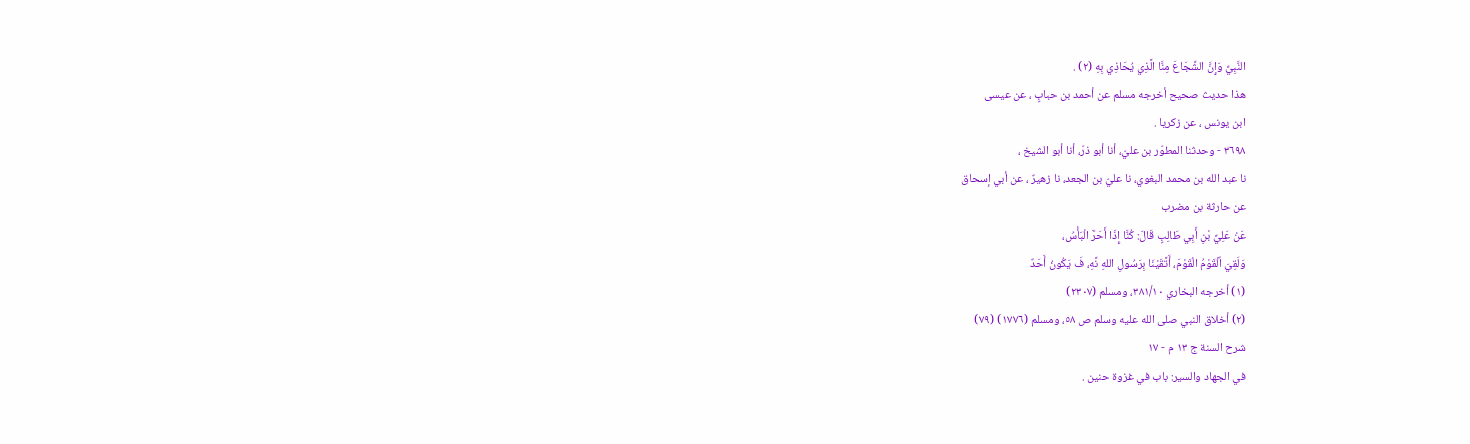النَّبِيِّ وَإِنَّ الشَّجَاعَ مِنَّا الَّذِي يُحَاذِي بِهِ (٢) .
هذا حديث صحيح أخرجه مسلم عن أحمد بن حبابٍ ، عن عيسى
ابن يونس ، عن زكريا .
٣٦٩٨ - وحدثنا المطوّر بن عليّ، أنا أبو ذرّ، أنا أبو الشيخ ،
نا عبد الله بن محمد البغوي، نا عليّ بن الجعد، نا زهيرٌ ، عن أبي إسحاق
عن حارثة بن مضرب
عَنْ عَلِيِّ بْنِ أَبِي طَالِبٍ قَالَ: كُنَّا إِذَا أَحَرَّ الْبَأْسُ،
وَلَقِيَ اٌلْقَوْمُ الْقَوْمَ، أَتَّقَيْنَا بِرَسُولِ اللهِ نَّهِ، فَ يَكُونُ أَحَدٌ
(١) أخرجه البخاري ٣٨١/١٠، ومسلم (٢٣٠٧)
(٢) أخلاق النبي صلى الله عليه وسلم ص ٥٨، ومسلم (١٧٧٦) (٧٩)
شرح السنة ج ١٣ م - ١٧
في الجهاد والسير: باب في غزوة حنين .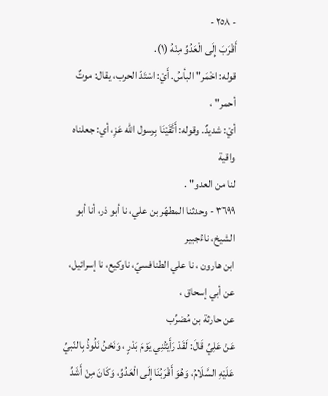- ٢٥٨ -
أَقْرَبَ إِلَى الْعَدُوِّ مِنْهُ (١).
قوله: اخْمَر" البأسُ. أَيْ: اسْتَدّ الحرب، يقال: موتٌ أحمر" ،
أيْ: شديدٌ. وقوله: أَتَّقَيْنَا بِرسول الله عَزِ، أي: جعلناه واقية
لنا من العدو" .
٣٦٩٩ - وحدثنا المطهّر بن علي، نا أبو ذر، أنا أبو الشيخ، ناءُجبير
ابن هارون ، نا علي الطنافسيّ، ناوكيع، نا إسرائيل، عن أبي إسحاق ،
عن حارثة بن مُضرِّب
عَنْ عَلِيِّ قَالَ: لَقَدْ رَأَيْتُنِي يَوْمَ بَدْرٍ ، وَنَحْنُ نَلُوذُ بِالنّبيِّ
عَلَيْهِ السَّلَامُ، وَهُوَ أَقْرَبُنَا إِلَى الْعَدُوِّ، وَكَانَ مِنْ أَشَدِّ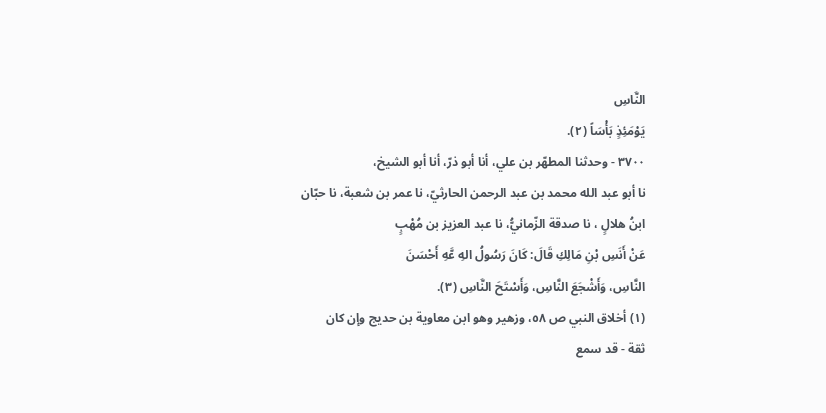النَّاسِ
يَوْمَئِذٍ بَأْسَاً (٢).
٣٧٠٠ - وحدثنا المطهّر بن علي، أنا أبو ذرّ، أنا أبو الشيخ،
نا أبو عبد الله محمد بن عبد الرحمن الحارثيّ، نا عمر بن شعبة، نا حبّان
ابنُ هلالٍ ، نا صدقة الزّمانيُّ، نا عبد العزيز بن مُهْبٍ
عَنْ أَنَسِ بْنِ مَالِكِ قَالَ: كَانَ رَسُولُ الهِ عَّهِ أَحْسَنَ
النَّاسِ، وَأَشْجَعَ النَّاسِ، وَأَسْتَحَ النَّاسِ (٣).
(١) أخلاق النبي ص ٥٨، وزهير وهو ابن معاوية بن حديج وإن كان
ثقة - قد سمع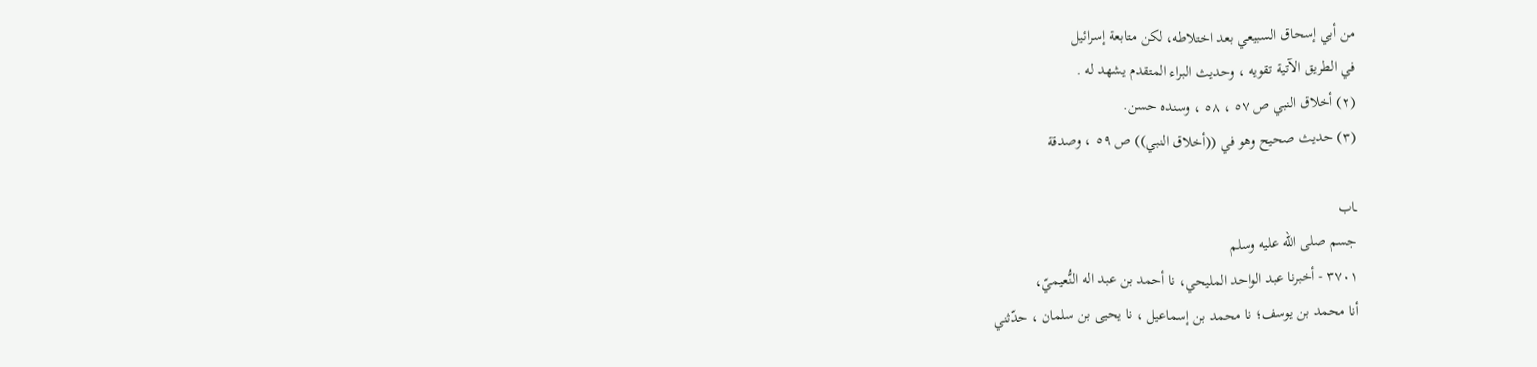من أبي إسحاق السبيعي بعد اختلاطه، لكن متابعة إسرائيل
في الطريق الآتية تقويه ، وحديث البراء المتقدم يشهد له .
(٢) أخلاق النبي ص ٥٧ ، ٥٨ ، وسنده حسن.
(٣) حديث صحيح وهو في ((أخلاق النبي)) ص ٥٩ ، وصدقة

ـاب
جسم صلى الله عليه وسلم
٣٧٠١ - أخبرنا عبد الواحد المليحي، نا أحمد بن عبد اله النُّعيميّ،
أنا محمد بن يوسف؛ نا محمد بن إسماعيل ، نا يحيى بن سلمان ، حدّثني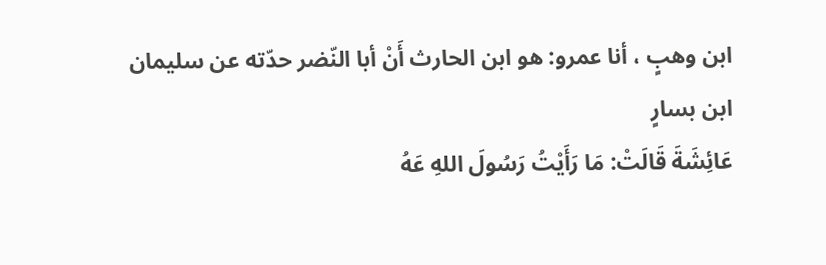ابن وهبٍ ، أنا عمرو: هو ابن الحارث أَنْ أبا النّضر حدّته عن سليمان
ابن بسارٍ
عَائِشَةَ قَالَتْ: مَا رَأَيْتُ رَسُولَ اللهِ عَهُ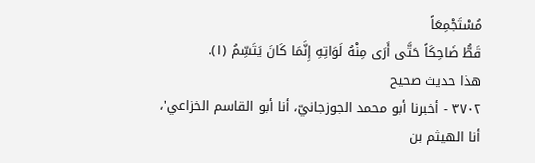مُسْتَجْمِعَاً
قَطُّ ضَاحِكَاً حَتَّى أَرَى مِنْهُ لَوَاتِهِ إِنَّمَا كَانَ يَتَسِّمُ (١).
هذا حديث صحيح
٣٧٠٢ - أخبرنا أبو محمد الجوزجانيّ، أنا أبو القاسم الخزاعي'،
أنا الهيثم بن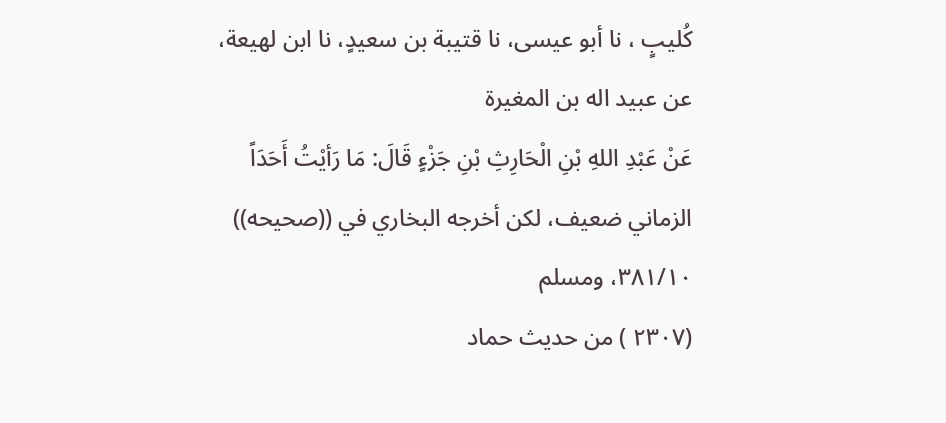كُليبٍ ، نا أبو عيسى، نا قتيبة بن سعيدٍ، نا ابن لهيعة،
عن عبيد اله بن المغيرة
عَنْ عَبْدِ اللهِ بْنِ الْحَارِثِ بْنِ جَزْءٍ قَالَ: مَا رَأيْتُ أَحَدَاً
الزماني ضعيف، لكن أخرجه البخاري في ((صحيحه)) ٣٨١/١٠، ومسلم
(٢٣٠٧ ) من حديث حماد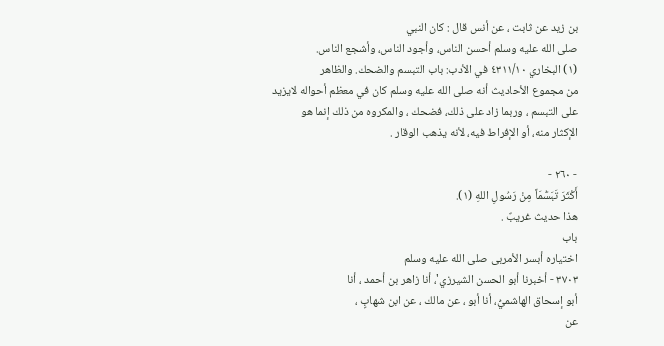بن زيد عن ثابت ، عن أنس قال : كان النبي
صلى الله عليه وسلم أحسن الناس، وأجود الناس، وأشجع الناس.
(١) البخاري ٤٣١١/١٠ في الأدب: باب التبسم والضحك. والظاهر
من مجموع الأحاديث أنه صلى الله عليه وسلم كان في معظم أحواله لايزيد
على التبسم ، وربما زاد على ذلك، فضحك ، والمكروه من ذلك إنما هو
الإكثار منه، أو الإفراط فيه، لأنه يذهب الوقار .

- ٢٦٠ -
أَكْثَرَ تَبَسُّمَاً مِنْ رَسُولِ اللهِ (١).
هذا حديث غريبٌ .
باب
اختياره أبسر الأمربى صلى الله عليه وسلم
٣٧٠٣ - أخبرنا أبو الحسن الشيرزي'، أنا زاهر بن أحمد ، أنا
أبو إسحاق الهاشميُّ، أنا أبو ، عن مالك ، عن ابن شهابٍ ،
عن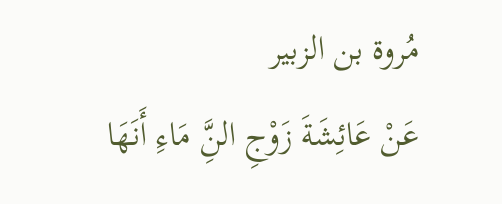مُروة بن الزبير
عَنْ عَائِشَةَ زَوْجِ النَِّ مَاءِ أَنَهَا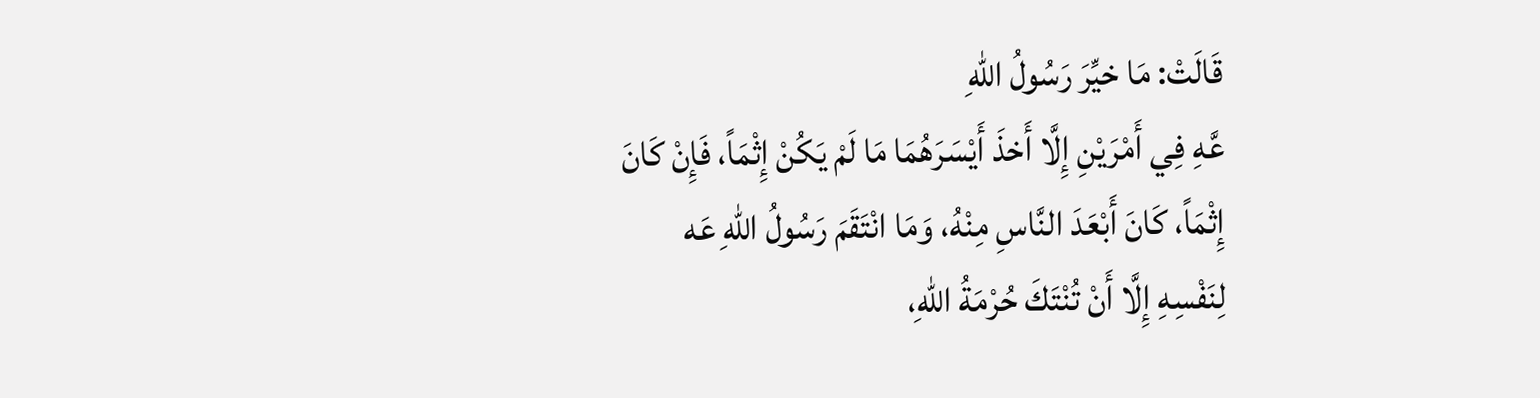قَالَتْ: مَا خيِّرَ رَسُولُ اللهِ
عَّهِ فِي أَمْرَيْنِ إِلَّا أَخذَ أَيْسَرَهُمَا مَا لَمْ يَكُنْ إِثْمَاً، فَإِنْ كَانَ
إِثْمَاً، كَانَ أَبْعَدَ النَّاسِ مِنْهُ، وَمَا انْتَقَمَ رَسُولُ اللهِ عَه
لِنَفْسِهِ إِلَّا أَنْ تُنْتَكَ حُرْمَةُ اللهِ،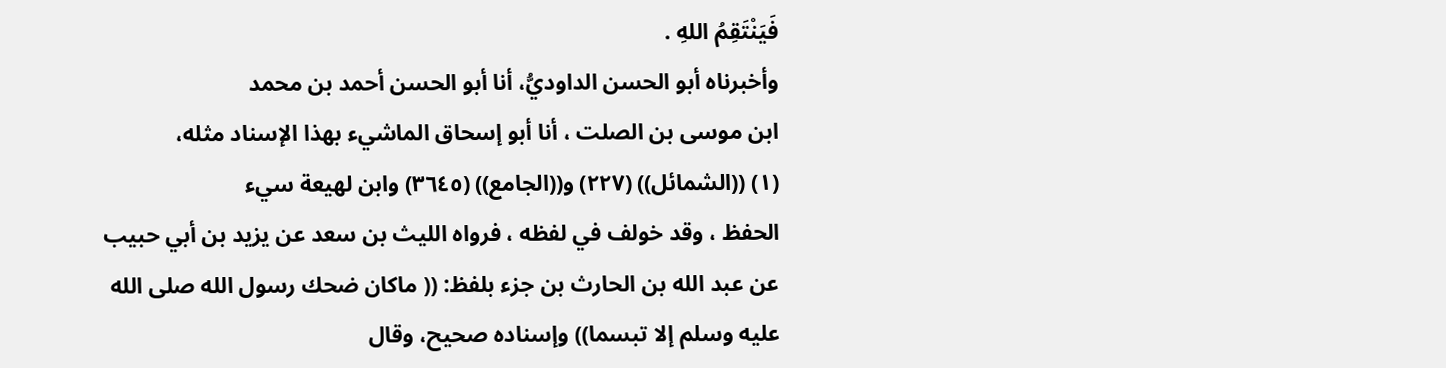فَيَنْتَقِمُ اللهِ .
وأخبرناه أبو الحسن الداوديُّ، أنا أبو الحسن أحمد بن محمد
ابن موسى بن الصلت ، أنا أبو إسحاق الماشيء بهذا الإسناد مثله،
(١) ((الشمائل)) (٢٢٧) و((الجامع)) (٣٦٤٥) وابن لهيعة سيء
الحفظ ، وقد خولف في لفظه ، فرواه الليث بن سعد عن يزيد بن أبي حبيب
عن عبد الله بن الحارث بن جزء بلفظ: (( ماكان ضحك رسول الله صلى الله
عليه وسلم إلا تبسما)) وإسناده صحيح، وقال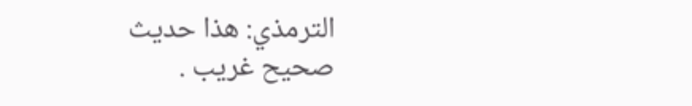الترمذي: هذا حديث
صحيح غريب .